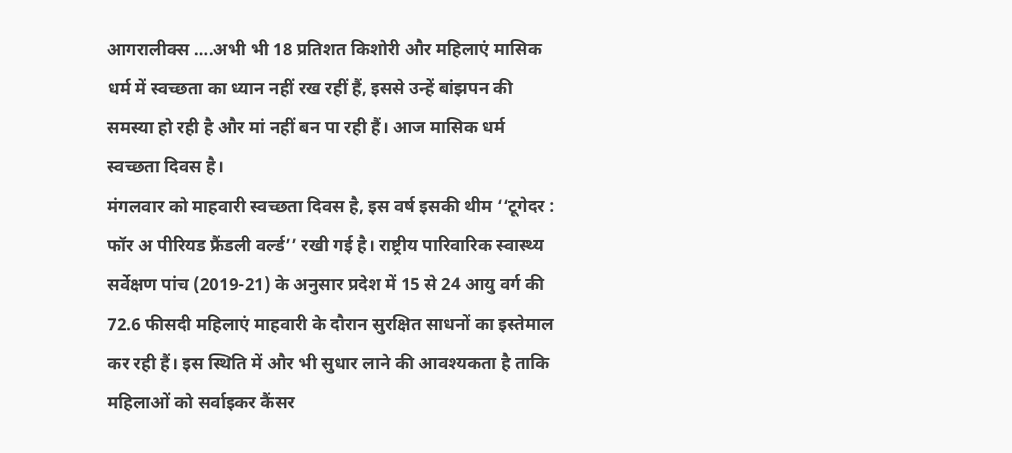आगरालीक्स ….अभी भी 18 प्रतिशत किशोरी और महिलाएं मासिक धर्म में स्वच्छता का ध्यान नहीं रख रहीं हैं, इससे उन्हें बांझपन की समस्या हो रही है और मां नहीं बन पा रही हैं। आज मासिक धर्म स्वच्छता दिवस है।
मंगलवार को माहवारी स्वच्छता दिवस है, इस वर्ष इसकी थीम ‘‘टूगेदर : फॉर अ पीरियड फ्रैंडली वर्ल्ड’’ रखी गई है। राष्ट्रीय पारिवारिक स्वास्थ्य सर्वेक्षण पांच (2019-21) के अनुसार प्रदेश में 15 से 24 आयु वर्ग की 72.6 फीसदी महिलाएं माहवारी के दौरान सुरक्षित साधनों का इस्तेमाल कर रही हैं। इस स्थिति में और भी सुधार लाने की आवश्यकता है ताकि महिलाओं को सर्वाइकर कैंसर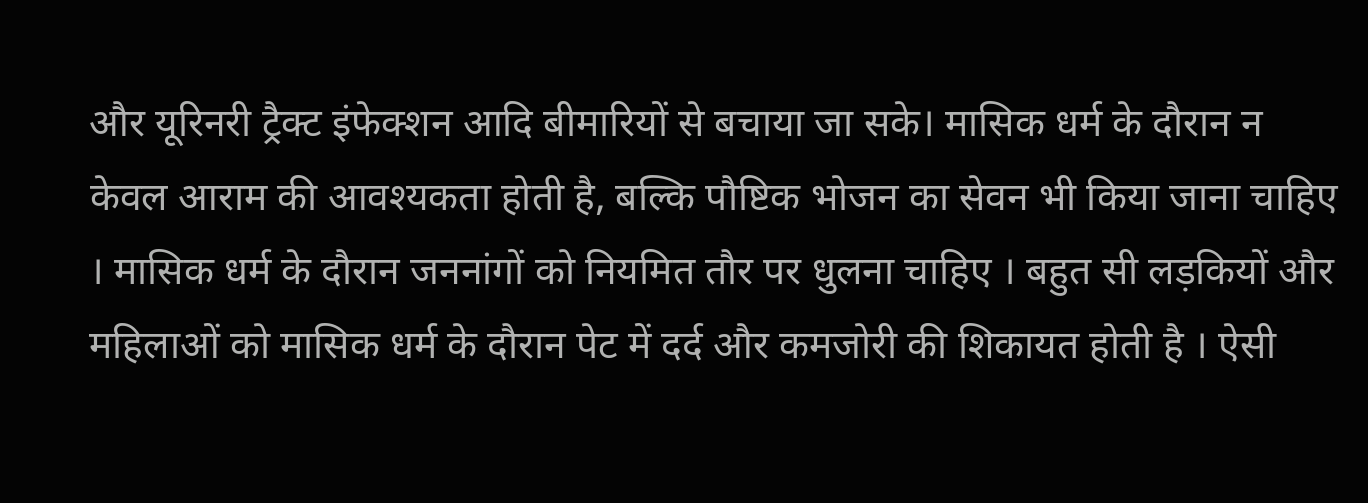और यूरिनरी ट्रैक्ट इंफेक्शन आदि बीमारियों से बचाया जा सके। मासिक धर्म के दौरान न केवल आराम की आवश्यकता होती है, बल्कि पौष्टिक भोजन का सेवन भी किया जाना चाहिए । मासिक धर्म के दौरान जननांगों को नियमित तौर पर धुलना चाहिए । बहुत सी लड़कियों और महिलाओं को मासिक धर्म के दौरान पेट में दर्द और कमजोरी की शिकायत होती है । ऐसी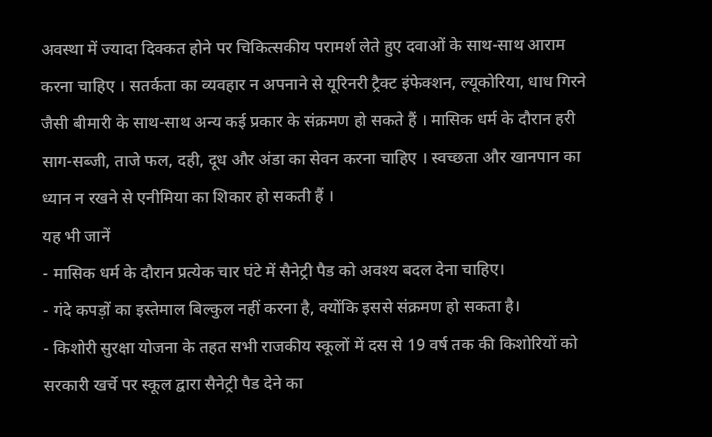अवस्था में ज्यादा दिक्कत होने पर चिकित्सकीय परामर्श लेते हुए दवाओं के साथ-साथ आराम करना चाहिए । सतर्कता का व्यवहार न अपनाने से यूरिनरी ट्रैक्ट इंफेक्शन, ल्यूकोरिया, धाध गिरने जैसी बीमारी के साथ-साथ अन्य कई प्रकार के संक्रमण हो सकते हैं । मासिक धर्म के दौरान हरी साग-सब्जी, ताजे फल, दही, दूध और अंडा का सेवन करना चाहिए । स्वच्छता और खानपान का ध्यान न रखने से एनीमिया का शिकार हो सकती हैं ।
यह भी जानें
- मासिक धर्म के दौरान प्रत्येक चार घंटे में सैनेट्री पैड को अवश्य बदल देना चाहिए।
- गंदे कपड़ों का इस्तेमाल बिल्कुल नहीं करना है, क्योंकि इससे संक्रमण हो सकता है।
- किशोरी सुरक्षा योजना के तहत सभी राजकीय स्कूलों में दस से 19 वर्ष तक की किशोरियों को सरकारी खर्चे पर स्कूल द्वारा सैनेट्री पैड देने का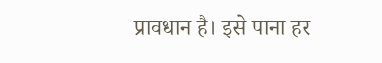प्रावधान है। इसे पाना हर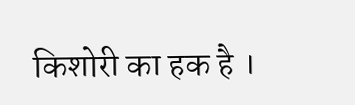किशोरी का हक है ।